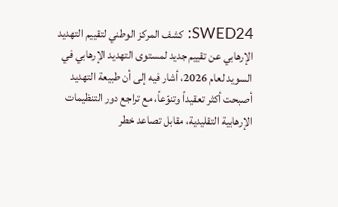SWED24: كشف المركز الوطني لتقييم التهديد الإرهابي عن تقييم جديد لمستوى التهديد الإرهابي في السويد لعام 2026، أشار فيه إلى أن طبيعة التهديد أصبحت أكثر تعقيداً وتنوّعاً، مع تراجع دور التنظيمات الإرهابية التقليدية، مقابل تصاعد خطر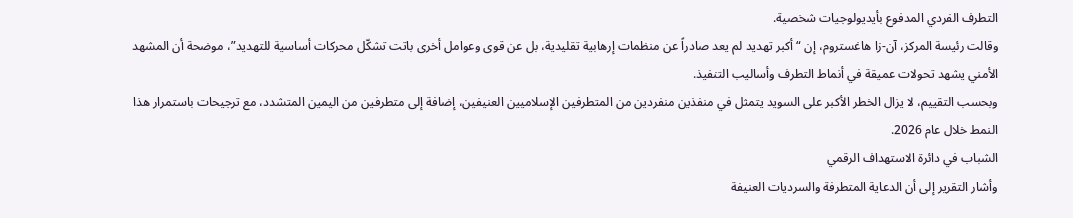التطرف الفردي المدفوع بأيديولوجيات شخصية.
وقالت رئيسة المركز، آن-زا هاغستروم، إن “أكبر تهديد لم يعد صادراً عن منظمات إرهابية تقليدية، بل عن قوى وعوامل أخرى باتت تشكّل محركات أساسية للتهديد”، موضحة أن المشهد الأمني يشهد تحولات عميقة في أنماط التطرف وأساليب التنفيذ.
وبحسب التقييم، لا يزال الخطر الأكبر على السويد يتمثل في منفذين منفردين من المتطرفين الإسلاميين العنيفين، إضافة إلى متطرفين من اليمين المتشدد، مع ترجيحات باستمرار هذا النمط خلال عام 2026.
الشباب في دائرة الاستهداف الرقمي
وأشار التقرير إلى أن الدعاية المتطرفة والسرديات العنيفة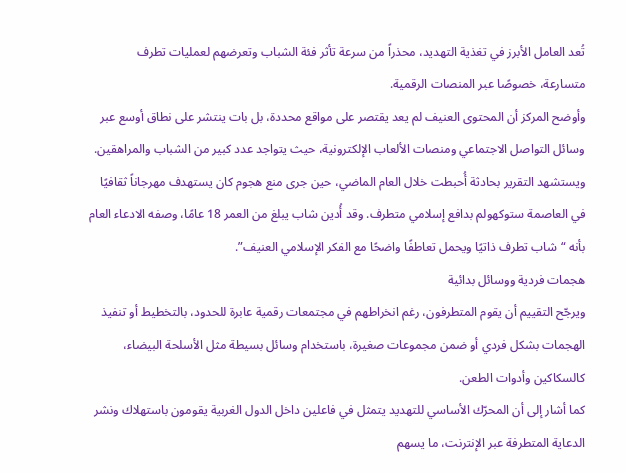تُعد العامل الأبرز في تغذية التهديد، محذراً من سرعة تأثر فئة الشباب وتعرضهم لعمليات تطرف متسارعة، خصوصًا عبر المنصات الرقمية.
وأوضح المركز أن المحتوى العنيف لم يعد يقتصر على مواقع محددة، بل بات ينتشر على نطاق أوسع عبر وسائل التواصل الاجتماعي ومنصات الألعاب الإلكترونية، حيث يتواجد عدد كبير من الشباب والمراهقين.
ويستشهد التقرير بحادثة أُحبطت خلال العام الماضي، حين جرى منع هجوم كان يستهدف مهرجاناً ثقافيًا في العاصمة ستوكهولم بدافع إسلامي متطرف. وقد أُدين شاب يبلغ من العمر 18 عامًا، وصفه الادعاء العام بأنه “شاب تطرف ذاتيًا ويحمل تعاطفًا واضحًا مع الفكر الإسلامي العنيف”.
هجمات فردية ووسائل بدائية
ويرجّح التقييم أن يقوم المتطرفون، رغم انخراطهم في مجتمعات رقمية عابرة للحدود، بالتخطيط أو تنفيذ الهجمات بشكل فردي أو ضمن مجموعات صغيرة، باستخدام وسائل بسيطة مثل الأسلحة البيضاء، كالسكاكين وأدوات الطعن.
كما أشار إلى أن المحرّك الأساسي للتهديد يتمثل في فاعلين داخل الدول الغربية يقومون باستهلاك ونشر الدعاية المتطرفة عبر الإنترنت، ما يسهم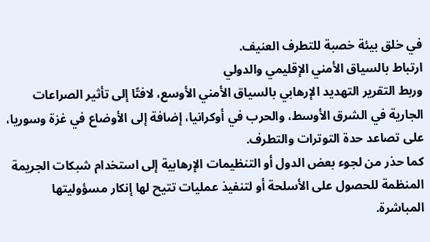في خلق بيئة خصبة للتطرف العنيف.
ارتباط بالسياق الأمني الإقليمي والدولي
وربط التقرير التهديد الإرهابي بالسياق الأمني الأوسع، لافتًا إلى تأثير الصراعات الجارية في الشرق الأوسط، والحرب في أوكرانيا، إضافة إلى الأوضاع في غزة وسوريا، على تصاعد حدة التوترات والتطرف.
كما حذر من لجوء بعض الدول أو التنظيمات الإرهابية إلى استخدام شبكات الجريمة المنظمة للحصول على الأسلحة أو لتنفيذ عمليات تتيح لها إنكار مسؤوليتها المباشرة.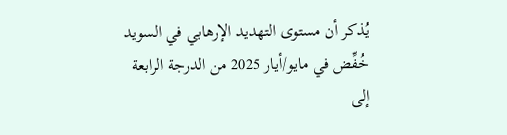يُذكر أن مستوى التهديد الإرهابي في السويد خُفِّض في مايو/أيار 2025 من الدرجة الرابعة إلى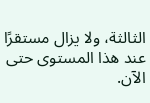الثالثة، ولا يزال مستقرًا عند هذا المستوى حتى الآن.